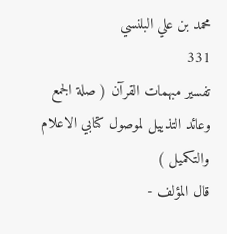محمد بن علي البلنسي
331
تفسير مبهمات القرآن ( صلة الجمع وعائد التذييل لموصول كتابي الاعلام والتكميل )
قال المؤلف -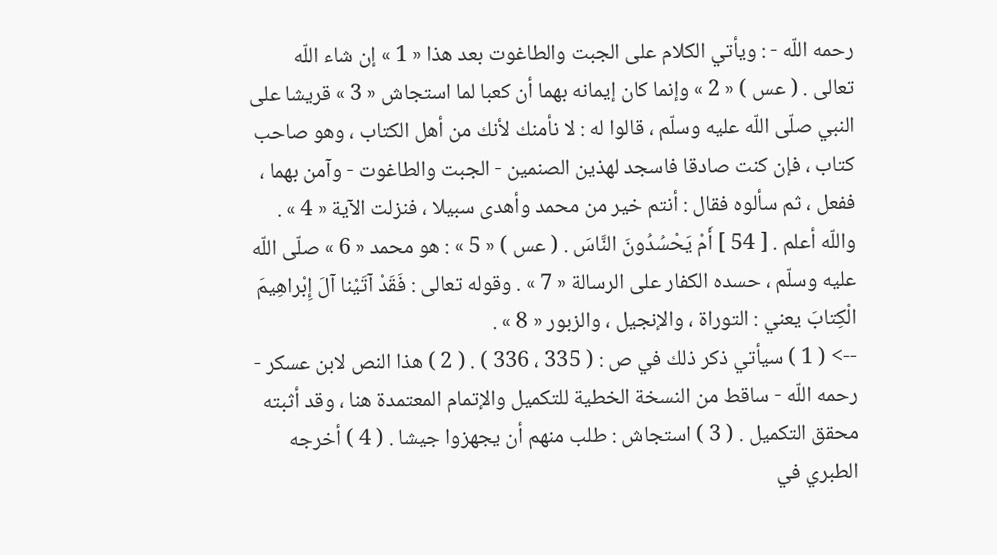رحمه اللّه - : ويأتي الكلام على الجبت والطاغوت بعد هذا « 1 » إن شاء اللّه تعالى . ( عس ) « 2 » وإنما كان إيمانه بهما أن كعبا لما استجاش « 3 » قريشا على النبي صلّى اللّه عليه وسلّم ، قالوا له : لا نأمنك لأنك من أهل الكتاب ، وهو صاحب كتاب ، فإن كنت صادقا فاسجد لهذين الصنمين - الجبت والطاغوت - وآمن بهما ، ففعل ، ثم سألوه فقال : أنتم خير من محمد وأهدى سبيلا ، فنزلت الآية « 4 » . واللّه أعلم . [ 54 ] أَمْ يَحْسُدُونَ النَّاسَ . ( عس ) « 5 » : هو محمد « 6 » صلّى اللّه عليه وسلّم ، حسده الكفار على الرسالة « 7 » . وقوله تعالى : فَقَدْ آتَيْنا آلَ إِبْراهِيمَ الْكِتابَ يعني : التوراة ، والإنجيل ، والزبور « 8 » .
--> ( 1 ) سيأتي ذكر ذلك في ص : ( 335 ، 336 ) . ( 2 ) هذا النص لابن عسكر - رحمه اللّه - ساقط من النسخة الخطية للتكميل والإتمام المعتمدة هنا ، وقد أثبته محقق التكميل . ( 3 ) استجاش : طلب منهم أن يجهزوا جيشا . ( 4 ) أخرجه الطبري في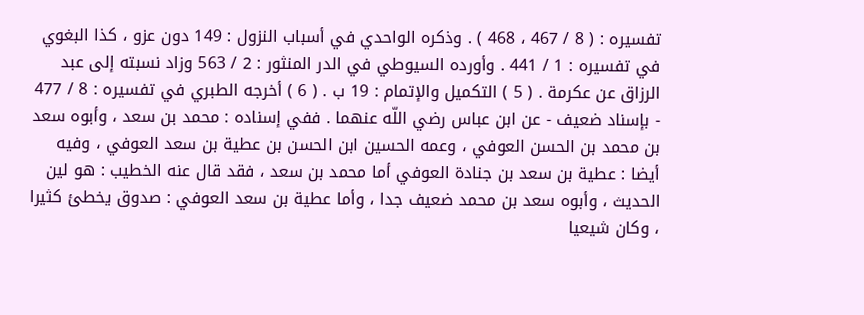تفسيره : ( 8 / 467 ، 468 ) . وذكره الواحدي في أسباب النزول : 149 دون عزو ، كذا البغوي في تفسيره : 1 / 441 . وأورده السيوطي في الدر المنثور : 2 / 563 وزاد نسبته إلى عبد الرزاق عن عكرمة . ( 5 ) التكميل والإتمام : 19 ب . ( 6 ) أخرجه الطبري في تفسيره : 8 / 477 - بإسناد ضعيف - عن ابن عباس رضي اللّه عنهما . ففي إسناده : محمد بن سعد ، وأبوه سعد بن محمد بن الحسن العوفي ، وعمه الحسين ابن الحسن بن عطية بن سعد العوفي ، وفيه أيضا : عطية بن سعد بن جنادة العوفي أما محمد بن سعد ، فقد قال عنه الخطيب : هو لين الحديث ، وأبوه سعد بن محمد ضعيف جدا ، وأما عطية بن سعد العوفي : صدوق يخطئ كثيرا ، وكان شيعيا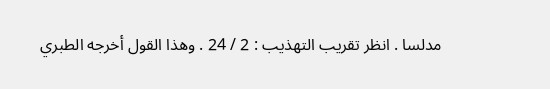مدلسا . انظر تقريب التهذيب : 2 / 24 . وهذا القول أخرجه الطبري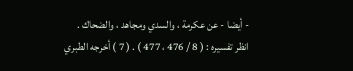- أيضا - عن عكرمة ، والسدي ومجاهد ، والضحاك . انظر تفسيره : ( 8 / 476 ، 477 ) . ( 7 ) أخرجه الطبري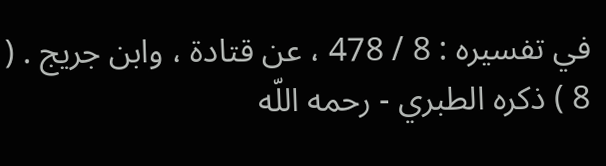في تفسيره : 8 / 478 ، عن قتادة ، وابن جريج . ( 8 ) ذكره الطبري - رحمه اللّه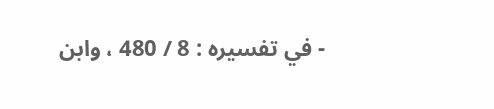- في تفسيره : 8 / 480 ، وابن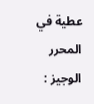عطية في المحرر الوجيز :